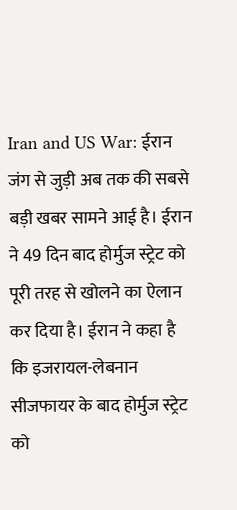Iran and US War: ईरान जंग से जुड़ी अब तक की सबसे बड़ी खबर सामने आई है। ईरान ने 49 दिन बाद होर्मुज स्ट्रेट को पूरी तरह से खोलने का ऐलान कर दिया है। ईरान ने कहा है कि इजरायल-लेबनान सीजफायर के बाद होर्मुज स्ट्रेट को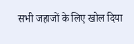सभी जहाजों के लिए खोल दिया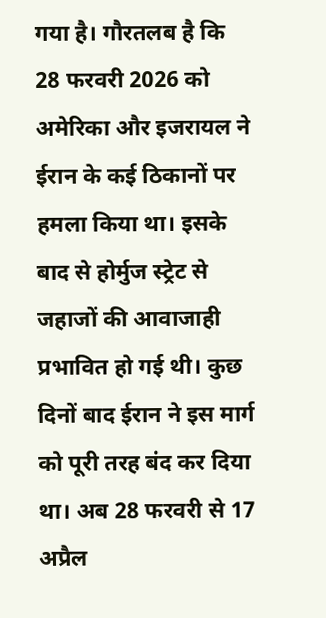गया है। गौरतलब है कि 28 फरवरी 2026 को अमेरिका और इजरायल ने ईरान के कई ठिकानों पर हमला किया था। इसके बाद से होर्मुज स्ट्रेट से जहाजों की आवाजाही प्रभावित हो गई थी। कुछ दिनों बाद ईरान ने इस मार्ग को पूरी तरह बंद कर दिया था। अब 28 फरवरी से 17 अप्रैल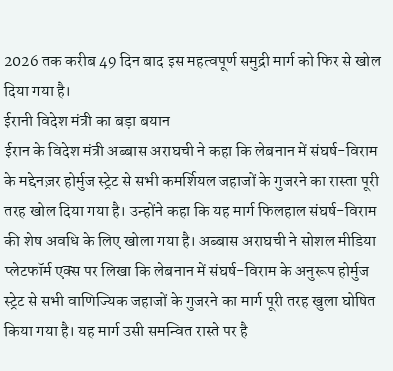2026 तक करीब 49 दिन बाद इस महत्वपूर्ण समुद्री मार्ग को फिर से खोल दिया गया है।
ईरानी विदेश मंत्री का बड़ा बयान
ईरान के विदेश मंत्री अब्बास अराघची ने कहा कि लेबनान में संघर्ष-विराम के मद्देनज़र होर्मुज स्ट्रेट से सभी कमर्शियल जहाजों के गुजरने का रास्ता पूरी तरह खोल दिया गया है। उन्होंने कहा कि यह मार्ग फिलहाल संघर्ष-विराम की शेष अवधि के लिए खोला गया है। अब्बास अराघची ने सोशल मीडिया प्लेटफॉर्म एक्स पर लिखा कि लेबनान में संघर्ष-विराम के अनुरूप होर्मुज स्ट्रेट से सभी वाणिज्यिक जहाजों के गुजरने का मार्ग पूरी तरह खुला घोषित किया गया है। यह मार्ग उसी समन्वित रास्ते पर है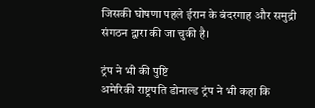जिसकी घोषणा पहले ईरान के बंदरगाह और समुद्री संगठन द्वारा की जा चुकी है।

ट्रंप ने भी की पुष्टि
अमेरिकी राष्ट्रपति डोनाल्ड ट्रंप ने भी कहा कि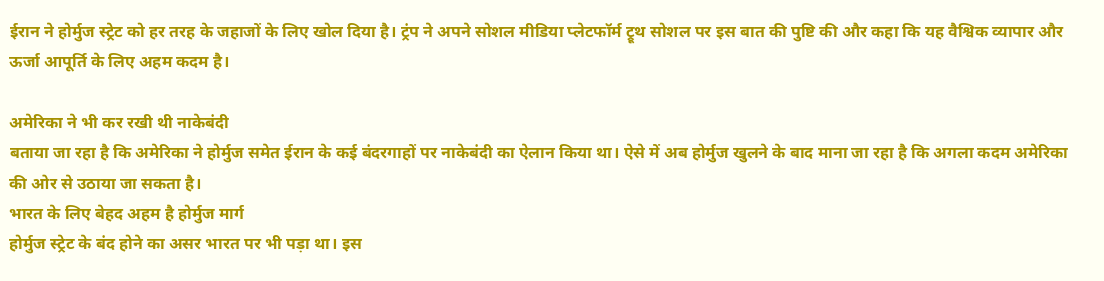ईरान ने होर्मुज स्ट्रेट को हर तरह के जहाजों के लिए खोल दिया है। ट्रंप ने अपने सोशल मीडिया प्लेटफॉर्म ट्रूथ सोशल पर इस बात की पुष्टि की और कहा कि यह वैश्विक व्यापार और ऊर्जा आपूर्ति के लिए अहम कदम है।

अमेरिका ने भी कर रखी थी नाकेबंदी
बताया जा रहा है कि अमेरिका ने होर्मुज समेत ईरान के कई बंदरगाहों पर नाकेबंदी का ऐलान किया था। ऐसे में अब होर्मुज खुलने के बाद माना जा रहा है कि अगला कदम अमेरिका की ओर से उठाया जा सकता है।
भारत के लिए बेहद अहम है होर्मुज मार्ग
होर्मुज स्ट्रेट के बंद होने का असर भारत पर भी पड़ा था। इस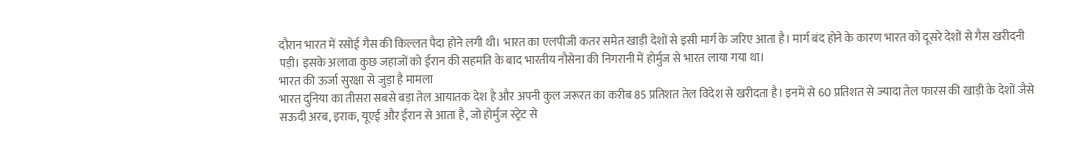दौरान भारत में रसोई गैस की किल्लत पैदा होने लगी थी। भारत का एलपीजी कतर समेत खाड़ी देशों से इसी मार्ग के जरिए आता है। मार्ग बंद होने के कारण भारत को दूसरे देशों से गैस खरीदनी पड़ी। इसके अलावा कुछ जहाजों को ईरान की सहमति के बाद भारतीय नौसेना की निगरानी में होर्मुज से भारत लाया गया था।
भारत की ऊर्जा सुरक्षा से जुड़ा है मामला
भारत दुनिया का तीसरा सबसे बड़ा तेल आयातक देश है और अपनी कुल जरूरत का करीब 85 प्रतिशत तेल विदेश से खरीदता है। इनमें से 60 प्रतिशत से ज्यादा तेल फारस की खाड़ी के देशों जैसे सऊदी अरब, इराक, यूएई और ईरान से आता है, जो होर्मुज स्ट्रेट से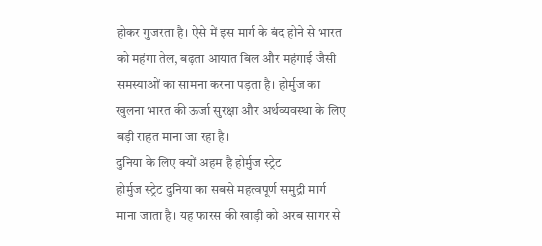होकर गुजरता है। ऐसे में इस मार्ग के बंद होने से भारत को महंगा तेल, बढ़ता आयात बिल और महंगाई जैसी समस्याओं का सामना करना पड़ता है। होर्मुज का खुलना भारत की ऊर्जा सुरक्षा और अर्थव्यवस्था के लिए बड़ी राहत माना जा रहा है।
दुनिया के लिए क्यों अहम है होर्मुज स्ट्रेट
होर्मुज स्ट्रेट दुनिया का सबसे महत्वपूर्ण समुद्री मार्ग माना जाता है। यह फारस की खाड़ी को अरब सागर से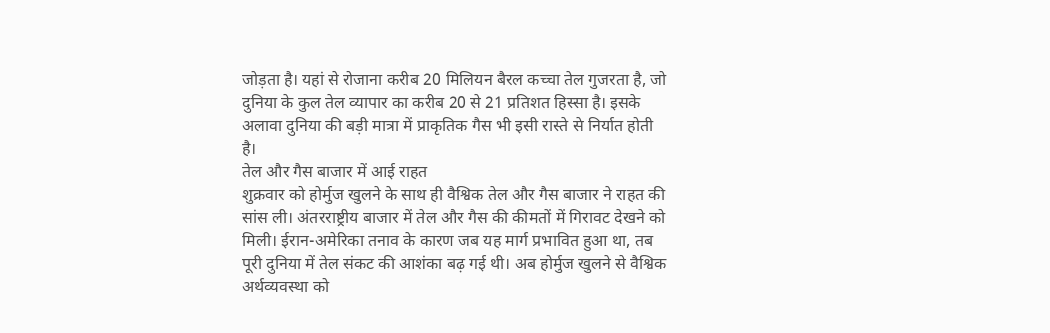जोड़ता है। यहां से रोजाना करीब 20 मिलियन बैरल कच्चा तेल गुजरता है, जो दुनिया के कुल तेल व्यापार का करीब 20 से 21 प्रतिशत हिस्सा है। इसके अलावा दुनिया की बड़ी मात्रा में प्राकृतिक गैस भी इसी रास्ते से निर्यात होती है।
तेल और गैस बाजार में आई राहत
शुक्रवार को होर्मुज खुलने के साथ ही वैश्विक तेल और गैस बाजार ने राहत की सांस ली। अंतरराष्ट्रीय बाजार में तेल और गैस की कीमतों में गिरावट देखने को मिली। ईरान-अमेरिका तनाव के कारण जब यह मार्ग प्रभावित हुआ था, तब पूरी दुनिया में तेल संकट की आशंका बढ़ गई थी। अब होर्मुज खुलने से वैश्विक अर्थव्यवस्था को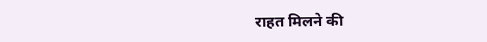राहत मिलने की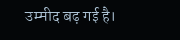उम्मीद बढ़ गई है।